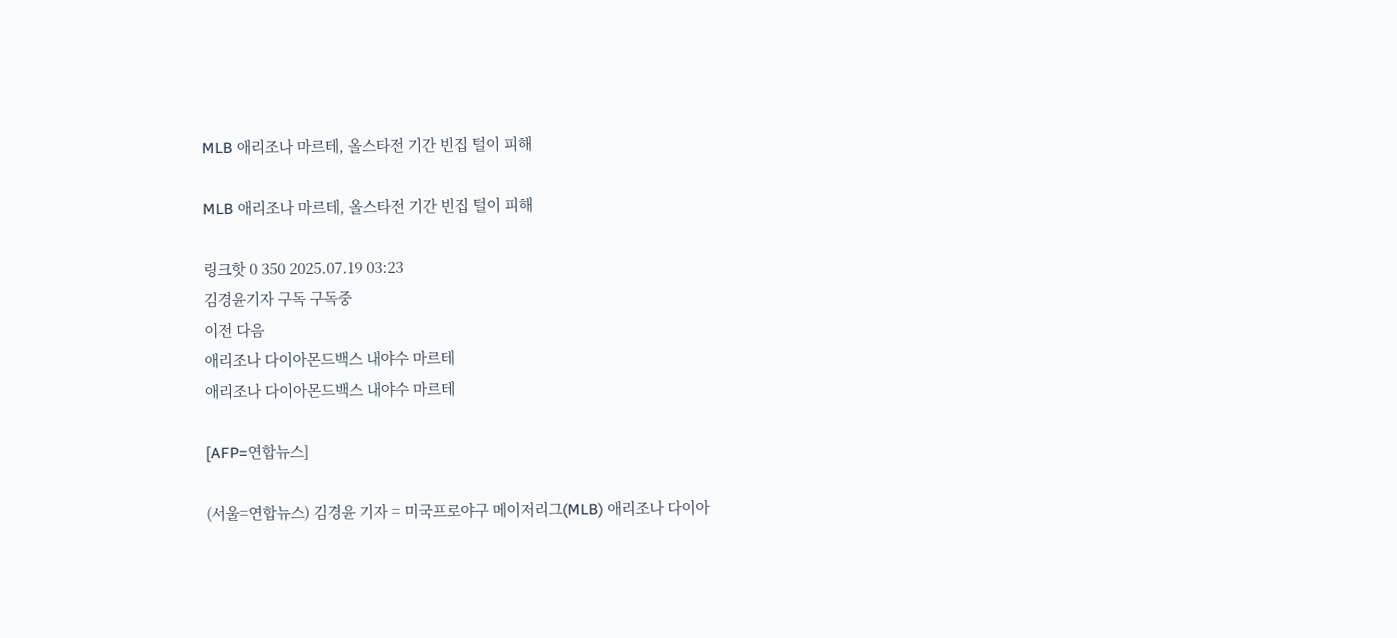MLB 애리조나 마르테, 올스타전 기간 빈집 털이 피해

MLB 애리조나 마르테, 올스타전 기간 빈집 털이 피해

링크핫 0 350 2025.07.19 03:23
김경윤기자 구독 구독중
이전 다음
애리조나 다이아몬드백스 내야수 마르테
애리조나 다이아몬드백스 내야수 마르테

[AFP=연합뉴스]

(서울=연합뉴스) 김경윤 기자 = 미국프로야구 메이저리그(MLB) 애리조나 다이아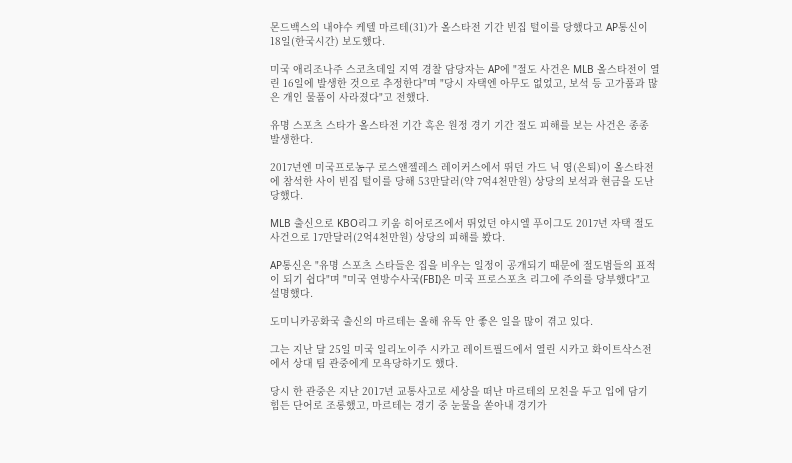몬드백스의 내야수 케텔 마르테(31)가 올스타전 기간 빈집 털이를 당했다고 AP통신이 18일(한국시간) 보도했다.

미국 애리조나주 스코츠데일 지역 경찰 담당자는 AP에 "절도 사건은 MLB 올스타전이 열린 16일에 발생한 것으로 추정한다"며 "당시 자택엔 아무도 없었고, 보석 등 고가품과 많은 개인 물품이 사라졌다"고 전했다.

유명 스포츠 스타가 올스타전 기간 혹은 원정 경기 기간 절도 피해를 보는 사건은 종종 발생한다.

2017년엔 미국프로농구 로스앤젤레스 레이커스에서 뛰던 가드 닉 영(은퇴)이 올스타전에 참석한 사이 빈집 털이를 당해 53만달러(약 7억4천만원) 상당의 보석과 현금을 도난당했다.

MLB 출신으로 KBO리그 키움 히어로즈에서 뛰었던 야시엘 푸이그도 2017년 자택 절도 사건으로 17만달러(2억4천만원) 상당의 피해를 봤다.

AP통신은 "유명 스포츠 스타들은 집을 비우는 일정이 공개되기 때문에 절도범들의 표적이 되기 쉽다"며 "미국 연방수사국(FBI)은 미국 프로스포츠 리그에 주의를 당부했다"고 설명했다.

도미니카공화국 출신의 마르테는 올해 유독 안 좋은 일을 많이 겪고 있다.

그는 지난 달 25일 미국 일리노이주 시카고 레이트필드에서 열린 시카고 화이트삭스전에서 상대 팀 관중에게 모욕당하기도 했다.

당시 한 관중은 지난 2017년 교통사고로 세상을 떠난 마르테의 모친을 두고 입에 담기 힘든 단어로 조롱했고, 마르테는 경기 중 눈물을 쏟아내 경기가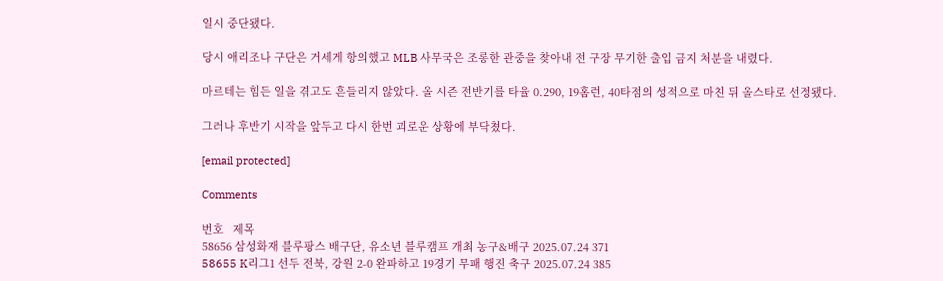일시 중단됐다.

당시 애리조나 구단은 거세게 항의했고 MLB 사무국은 조롱한 관중을 찾아내 전 구장 무기한 출입 금지 처분을 내렸다.

마르테는 힘든 일을 겪고도 흔들리지 않았다. 올 시즌 전반기를 타율 0.290, 19홈런, 40타점의 성적으로 마친 뒤 올스타로 선정됐다.

그러나 후반기 시작을 앞두고 다시 한번 괴로운 상황에 부닥쳤다.

[email protected]

Comments

번호   제목
58656 삼성화재 블루팡스 배구단, 유소년 블루캠프 개최 농구&배구 2025.07.24 371
58655 K리그1 선두 전북, 강원 2-0 완파하고 19경기 무패 행진 축구 2025.07.24 385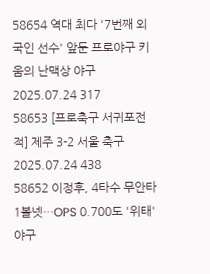58654 역대 최다 '7번째 외국인 선수' 앞둔 프로야구 키움의 난맥상 야구 2025.07.24 317
58653 [프로축구 서귀포전적] 제주 3-2 서울 축구 2025.07.24 438
58652 이정후, 4타수 무안타 1볼넷…OPS 0.700도 '위태' 야구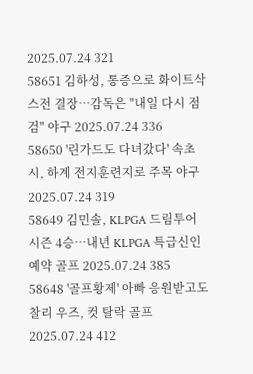2025.07.24 321
58651 김하성, 통증으로 화이트삭스전 결장…감독은 "내일 다시 점검" 야구 2025.07.24 336
58650 '린가드도 다녀갔다' 속초시, 하계 전지훈련지로 주목 야구 2025.07.24 319
58649 김민솔, KLPGA 드림투어 시즌 4승…내년 KLPGA 특급신인 예약 골프 2025.07.24 385
58648 '골프황제' 아빠 응원받고도 찰리 우즈, 컷 탈락 골프 2025.07.24 412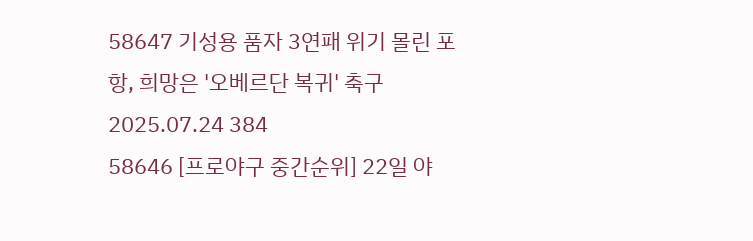58647 기성용 품자 3연패 위기 몰린 포항, 희망은 '오베르단 복귀' 축구 2025.07.24 384
58646 [프로야구 중간순위] 22일 야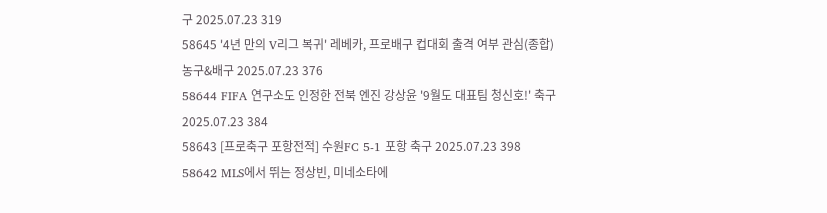구 2025.07.23 319
58645 '4년 만의 V리그 복귀' 레베카, 프로배구 컵대회 출격 여부 관심(종합) 농구&배구 2025.07.23 376
58644 FIFA 연구소도 인정한 전북 엔진 강상윤 '9월도 대표팀 청신호!' 축구 2025.07.23 384
58643 [프로축구 포항전적] 수원FC 5-1 포항 축구 2025.07.23 398
58642 MLS에서 뛰는 정상빈, 미네소타에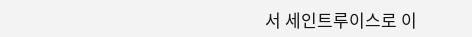서 세인트루이스로 이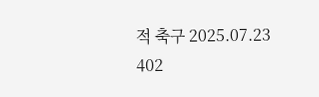적 축구 2025.07.23 402